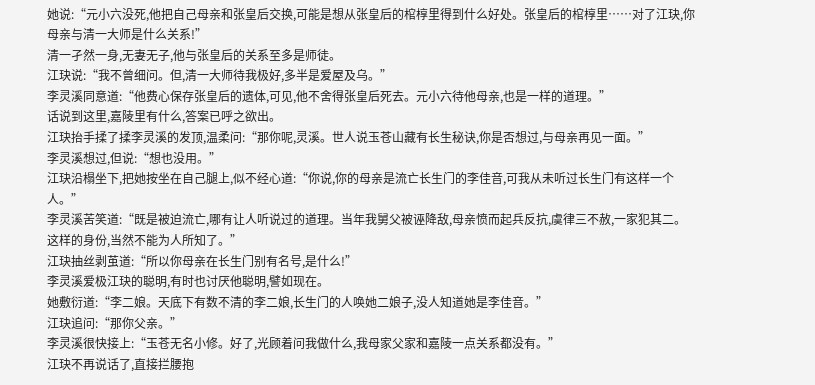她说:“元小六没死,他把自己母亲和张皇后交换,可能是想从张皇后的棺椁里得到什么好处。张皇后的棺椁里……对了江玦,你母亲与清一大师是什么关系!”
清一孑然一身,无妻无子,他与张皇后的关系至多是师徒。
江玦说:“我不曾细问。但,清一大师待我极好,多半是爱屋及乌。”
李灵溪同意道:“他费心保存张皇后的遗体,可见,他不舍得张皇后死去。元小六待他母亲,也是一样的道理。”
话说到这里,嘉陵里有什么,答案已呼之欲出。
江玦抬手揉了揉李灵溪的发顶,温柔问:“那你呢,灵溪。世人说玉苍山藏有长生秘诀,你是否想过,与母亲再见一面。”
李灵溪想过,但说:“想也没用。”
江玦沿榻坐下,把她按坐在自己腿上,似不经心道:“你说,你的母亲是流亡长生门的李佳音,可我从未听过长生门有这样一个人。”
李灵溪苦笑道:“既是被迫流亡,哪有让人听说过的道理。当年我舅父被诬降敌,母亲愤而起兵反抗,虞律三不赦,一家犯其二。这样的身份,当然不能为人所知了。”
江玦抽丝剥茧道:“所以你母亲在长生门别有名号,是什么!”
李灵溪爱极江玦的聪明,有时也讨厌他聪明,譬如现在。
她敷衍道:“李二娘。天底下有数不清的李二娘,长生门的人唤她二娘子,没人知道她是李佳音。”
江玦追问:“那你父亲。”
李灵溪很快接上:“玉苍无名小修。好了,光顾着问我做什么,我母家父家和嘉陵一点关系都没有。”
江玦不再说话了,直接拦腰抱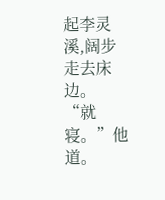起李灵溪,阔步走去床边。
“就寝。”他道。